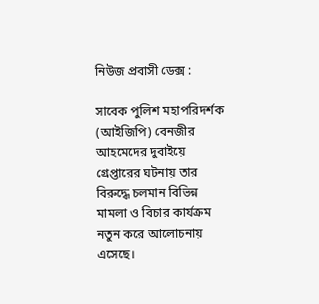নিউজ প্রবাসী ডেক্স :

সাবেক পুলিশ মহাপরিদর্শক (আইজিপি) বেনজীর আহমেদের দুবাইয়ে গ্রেপ্তারের ঘটনায় তার বিরুদ্ধে চলমান বিভিন্ন মামলা ও বিচার কার্যক্রম নতুন করে আলোচনায় এসেছে।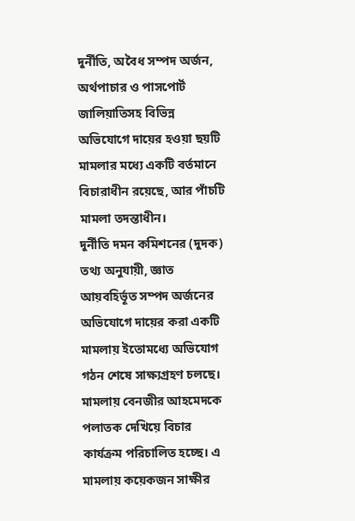দুর্নীতি, অবৈধ সম্পদ অর্জন, অর্থপাচার ও পাসপোর্ট জালিয়াতিসহ বিভিন্ন অভিযোগে দায়ের হওয়া ছয়টি মামলার মধ্যে একটি বর্তমানে বিচারাধীন রয়েছে, আর পাঁচটি মামলা তদন্তাধীন।
দুর্নীতি দমন কমিশনের (দুদক) তথ্য অনুযায়ী, জ্ঞাত আয়বহির্ভূত সম্পদ অর্জনের অভিযোগে দায়ের করা একটি মামলায় ইতোমধ্যে অভিযোগ গঠন শেষে সাক্ষ্যগ্রহণ চলছে। মামলায় বেনজীর আহমেদকে পলাতক দেখিয়ে বিচার কার্যক্রম পরিচালিত হচ্ছে। এ মামলায় কয়েকজন সাক্ষীর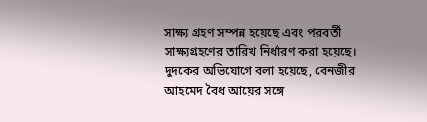সাক্ষ্য গ্রহণ সম্পন্ন হয়েছে এবং পরবর্তী সাক্ষ্যগ্রহণের তারিখ নির্ধারণ করা হয়েছে।
দুদকের অভিযোগে বলা হয়েছে, বেনজীর আহমেদ বৈধ আয়ের সঙ্গে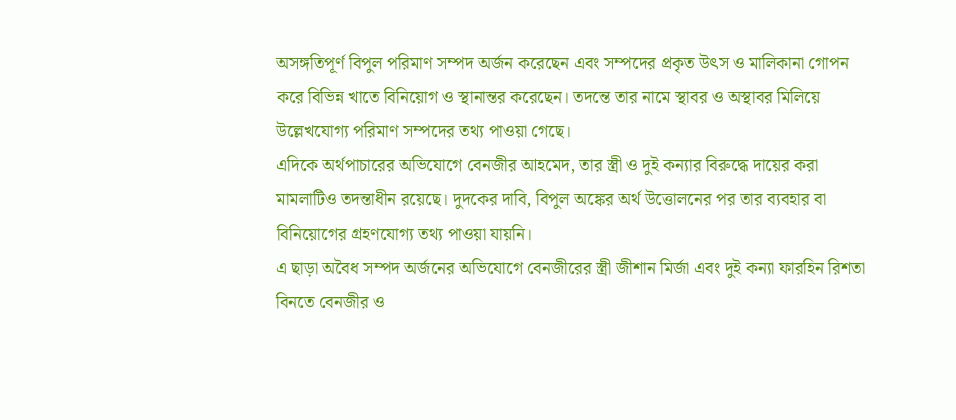অসঙ্গতিপূর্ণ বিপুল পরিমাণ সম্পদ অর্জন করেছেন এবং সম্পদের প্রকৃত উৎস ও মালিকানা গোপন করে বিভিন্ন খাতে বিনিয়োগ ও স্থানান্তর করেছেন। তদন্তে তার নামে স্থাবর ও অস্থাবর মিলিয়ে উল্লেখযোগ্য পরিমাণ সম্পদের তথ্য পাওয়া গেছে।
এদিকে অর্থপাচারের অভিযোগে বেনজীর আহমেদ, তার স্ত্রী ও দুই কন্যার বিরুদ্ধে দায়ের করা মামলাটিও তদন্তাধীন রয়েছে। দুদকের দাবি, বিপুল অঙ্কের অর্থ উত্তোলনের পর তার ব্যবহার বা বিনিয়োগের গ্রহণযোগ্য তথ্য পাওয়া যায়নি।
এ ছাড়া অবৈধ সম্পদ অর্জনের অভিযোগে বেনজীরের স্ত্রী জীশান মির্জা এবং দুই কন্যা ফারহিন রিশতা বিনতে বেনজীর ও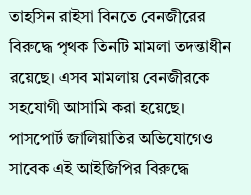তাহসিন রাইসা বিনতে বেনজীরের বিরুদ্ধে পৃথক তিনটি মামলা তদন্তাধীন রয়েছে। এসব মামলায় বেনজীরকে সহযোগী আসামি করা হয়েছে।
পাসপোর্ট জালিয়াতির অভিযোগেও সাবেক এই আইজিপির বিরুদ্ধে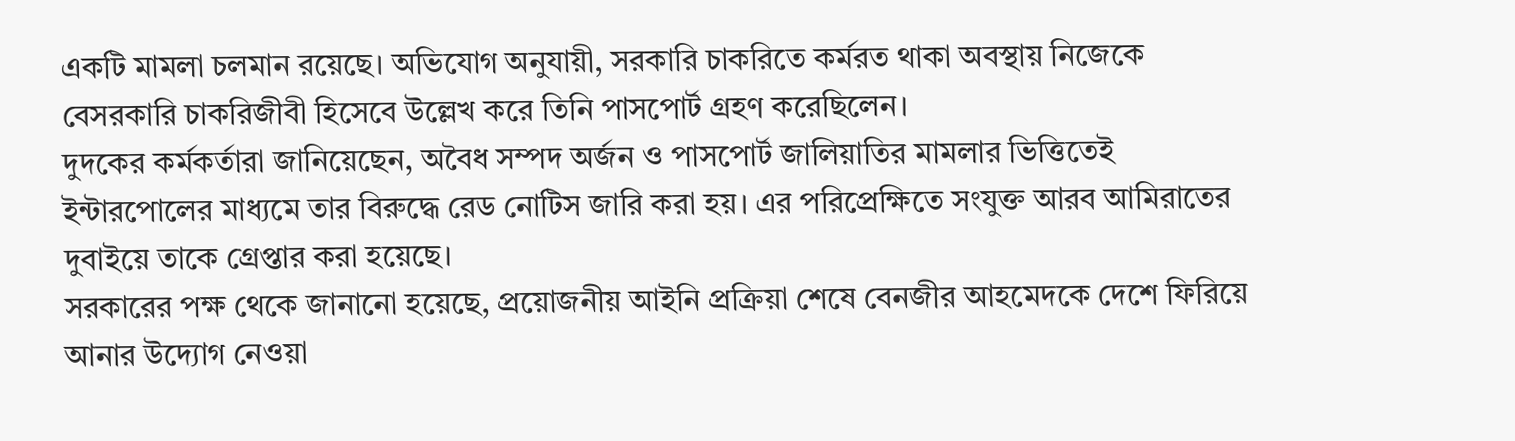একটি মামলা চলমান রয়েছে। অভিযোগ অনুযায়ী, সরকারি চাকরিতে কর্মরত থাকা অবস্থায় নিজেকে বেসরকারি চাকরিজীবী হিসেবে উল্লেখ করে তিনি পাসপোর্ট গ্রহণ করেছিলেন।
দুদকের কর্মকর্তারা জানিয়েছেন, অবৈধ সম্পদ অর্জন ও পাসপোর্ট জালিয়াতির মামলার ভিত্তিতেই ইন্টারপোলের মাধ্যমে তার বিরুদ্ধে রেড নোটিস জারি করা হয়। এর পরিপ্রেক্ষিতে সংযুক্ত আরব আমিরাতের দুবাইয়ে তাকে গ্রেপ্তার করা হয়েছে।
সরকারের পক্ষ থেকে জানানো হয়েছে, প্রয়োজনীয় আইনি প্রক্রিয়া শেষে বেনজীর আহমেদকে দেশে ফিরিয়ে আনার উদ্যোগ নেওয়া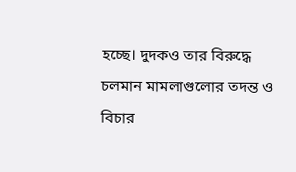হচ্ছে। দুদকও তার বিরুদ্ধে চলমান মামলাগুলোর তদন্ত ও বিচার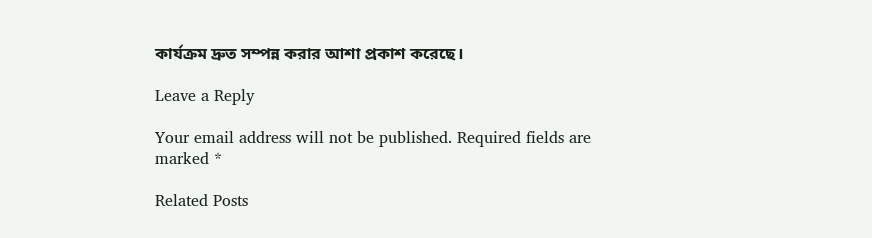কার্যক্রম দ্রুত সম্পন্ন করার আশা প্রকাশ করেছে।

Leave a Reply

Your email address will not be published. Required fields are marked *

Related Posts